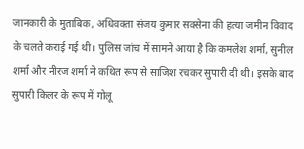जानकारी के मुताबिक, अधिवक्ता संजय कुमार सक्सेना की हत्या जमीन विवाद के चलते कराई गई थी। पुलिस जांच में सामने आया है कि कमलेश शर्मा, सुनील शर्मा और नीरज शर्मा ने कथित रूप से साजिश रचकर सुपारी दी थी। इसके बाद सुपारी किलर के रूप में गोलू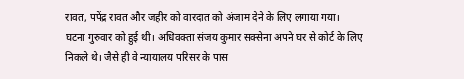रावत, पपेंद्र रावत और जहीर को वारदात को अंजाम देने के लिए लगाया गया।
घटना गुरुवार को हुई थी। अधिवक्ता संजय कुमार सक्सेना अपने घर से कोर्ट के लिए निकले थे। जैसे ही वे न्यायालय परिसर के पास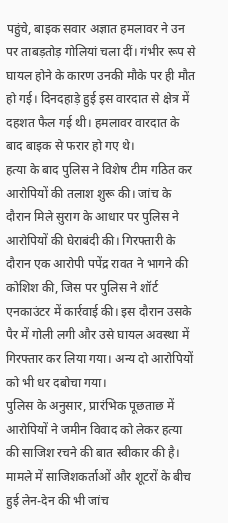पहुंचे, बाइक सवार अज्ञात हमलावर ने उन पर ताबड़तोड़ गोलियां चला दीं। गंभीर रूप से घायल होने के कारण उनकी मौके पर ही मौत हो गई। दिनदहाड़े हुई इस वारदात से क्षेत्र में दहशत फैल गई थी। हमलावर वारदात के बाद बाइक से फरार हो गए थे।
हत्या के बाद पुलिस ने विशेष टीम गठित कर आरोपियों की तलाश शुरू की। जांच के दौरान मिले सुराग के आधार पर पुलिस ने आरोपियों की घेराबंदी की। गिरफ्तारी के दौरान एक आरोपी पपेंद्र रावत ने भागने की कोशिश की, जिस पर पुलिस ने शॉर्ट एनकाउंटर में कार्रवाई की। इस दौरान उसके पैर में गोली लगी और उसे घायल अवस्था में गिरफ्तार कर लिया गया। अन्य दो आरोपियों को भी धर दबोचा गया।
पुलिस के अनुसार, प्रारंभिक पूछताछ में आरोपियों ने जमीन विवाद को लेकर हत्या की साजिश रचने की बात स्वीकार की है। मामले में साजिशकर्ताओं और शूटरों के बीच हुई लेन-देन की भी जांच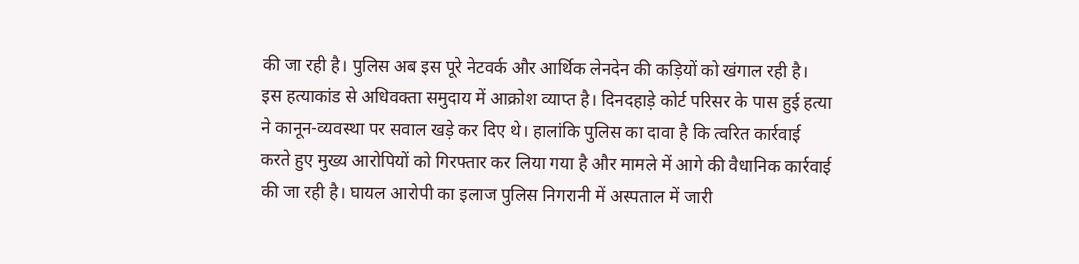की जा रही है। पुलिस अब इस पूरे नेटवर्क और आर्थिक लेनदेन की कड़ियों को खंगाल रही है।
इस हत्याकांड से अधिवक्ता समुदाय में आक्रोश व्याप्त है। दिनदहाड़े कोर्ट परिसर के पास हुई हत्या ने कानून-व्यवस्था पर सवाल खड़े कर दिए थे। हालांकि पुलिस का दावा है कि त्वरित कार्रवाई करते हुए मुख्य आरोपियों को गिरफ्तार कर लिया गया है और मामले में आगे की वैधानिक कार्रवाई की जा रही है। घायल आरोपी का इलाज पुलिस निगरानी में अस्पताल में जारी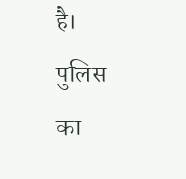है। पुलिस का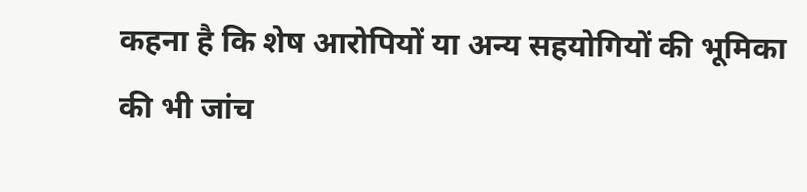कहना है कि शेष आरोपियों या अन्य सहयोगियों की भूमिका की भी जांच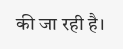की जा रही है।